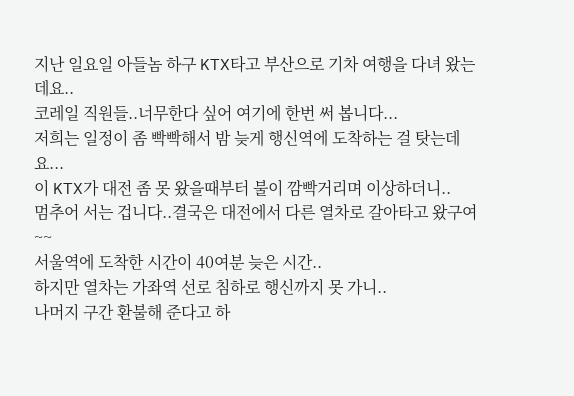지난 일요일 아들놈 하구 KTX타고 부산으로 기차 여행을 다녀 왔는데요..
코레일 직원들..너무한다 싶어 여기에 한번 써 봅니다...
저희는 일정이 좀 빡빡해서 밤 늦게 행신역에 도착하는 걸 탓는데요...
이 KTX가 대전 좀 못 왔을때부터 불이 깜빡거리며 이상하더니..
멈추어 서는 겁니다..결국은 대전에서 다른 열차로 갈아타고 왔구여~~
서울역에 도착한 시간이 40여분 늦은 시간..
하지만 열차는 가좌역 선로 침하로 행신까지 못 가니..
나머지 구간 환불해 준다고 하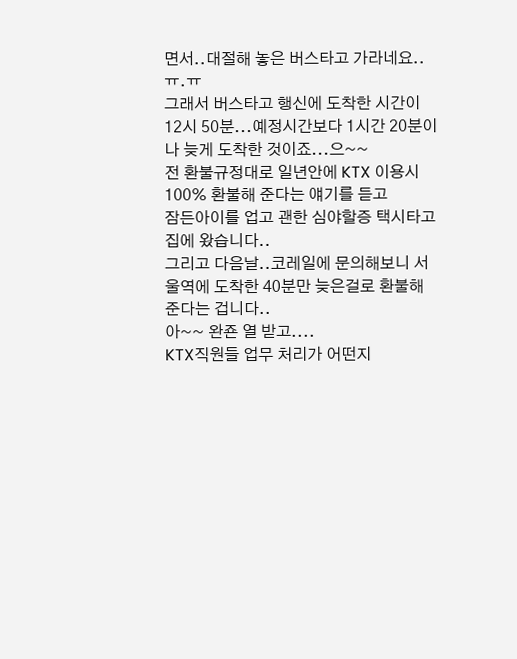면서..대절해 놓은 버스타고 가라네요..ㅠ.ㅠ
그래서 버스타고 행신에 도착한 시간이 12시 50분...예정시간보다 1시간 20분이나 늦게 도착한 것이죠...으~~
전 환불규정대로 일년안에 KTX 이용시 100% 환불해 준다는 얘기를 듣고
잠든아이를 업고 괜한 심야할증 택시타고 집에 왔습니다..
그리고 다음날..코레일에 문의해보니 서울역에 도착한 40분만 늦은걸로 환불해 준다는 겁니다..
아~~ 완죤 열 받고....
KTX직원들 업무 처리가 어떤지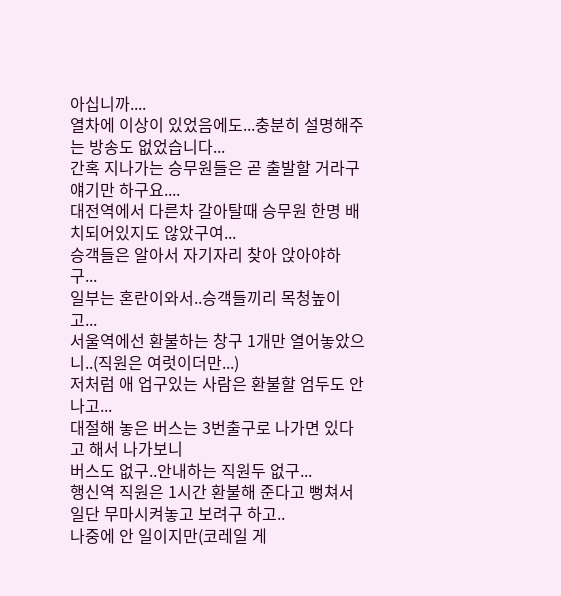아십니까....
열차에 이상이 있었음에도...충분히 설명해주는 방송도 없었습니다...
간혹 지나가는 승무원들은 곧 출발할 거라구 얘기만 하구요....
대전역에서 다른차 갈아탈때 승무원 한명 배치되어있지도 않았구여...
승객들은 알아서 자기자리 찾아 앉아야하구...
일부는 혼란이와서..승객들끼리 목청높이고...
서울역에선 환불하는 창구 1개만 열어놓았으니..(직원은 여럿이더만...)
저처럼 애 업구있는 사람은 환불할 엄두도 안 나고...
대절해 놓은 버스는 3번출구로 나가면 있다고 해서 나가보니
버스도 없구..안내하는 직원두 없구...
행신역 직원은 1시간 환불해 준다고 뻥쳐서 일단 무마시켜놓고 보려구 하고..
나중에 안 일이지만(코레일 게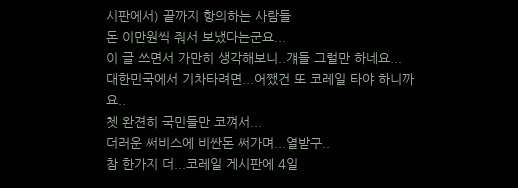시판에서) 끝까지 항의하는 사람들
돈 이만원씩 줘서 보냈다는군요...
이 글 쓰면서 가만히 생각해보니..걔들 그럴만 하네요...
대한민국에서 기차타려면...어쨌건 또 코레일 타야 하니까요..
쳇 완젼히 국민들만 코껴서...
더러운 써비스에 비싼돈 써가며...열받구..
참 한가지 더...코레일 게시판에 4일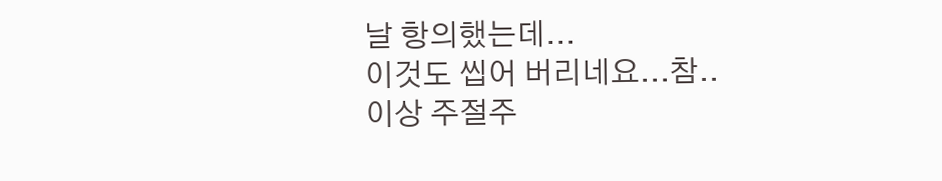날 항의했는데...
이것도 씹어 버리네요...참..
이상 주절주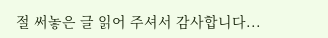절 써놓은 글 읽어 주셔서 감사합니다...